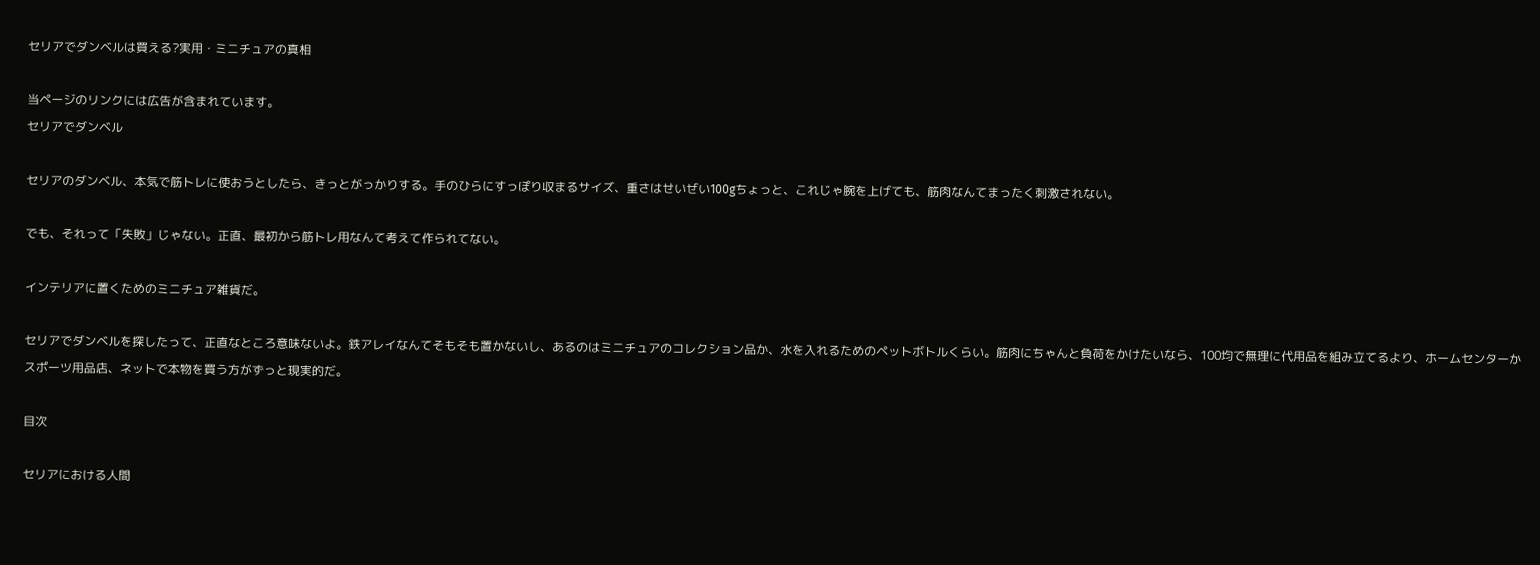セリアでダンベルは買える?実用・ミニチュアの真相

当ページのリンクには広告が含まれています。
セリアでダンベル

セリアのダンベル、本気で筋トレに使おうとしたら、きっとがっかりする。手のひらにすっぽり収まるサイズ、重さはせいぜい100gちょっと、これじゃ腕を上げても、筋肉なんてまったく刺激されない。

でも、それって「失敗」じゃない。正直、最初から筋トレ用なんて考えて作られてない。

インテリアに置くためのミニチュア雑貨だ。

セリアでダンベルを探したって、正直なところ意味ないよ。鉄アレイなんてそもそも置かないし、あるのはミニチュアのコレクション品か、水を入れるためのペットボトルくらい。筋肉にちゃんと負荷をかけたいなら、100均で無理に代用品を組み立てるより、ホームセンターかスポーツ用品店、ネットで本物を買う方がずっと現実的だ。

目次

セリアにおける人間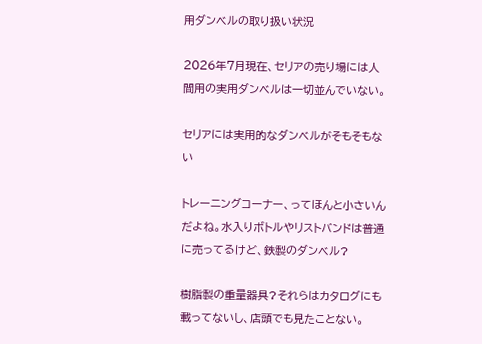用ダンベルの取り扱い状況

2026年7月現在、セリアの売り場には人間用の実用ダンベルは一切並んでいない。

セリアには実用的なダンベルがそもそもない

トレーニングコーナー、ってほんと小さいんだよね。水入りボトルやリストバンドは普通に売ってるけど、鉄製のダンベル?

樹脂製の重量器具?それらはカタログにも載ってないし、店頭でも見たことない。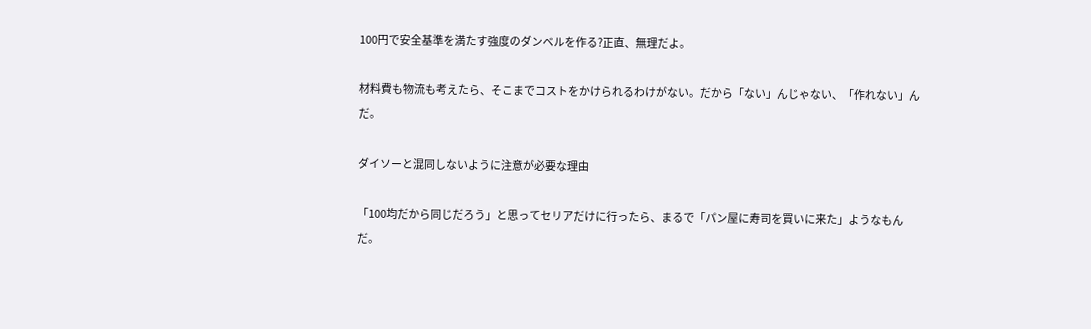100円で安全基準を満たす強度のダンベルを作る?正直、無理だよ。

材料費も物流も考えたら、そこまでコストをかけられるわけがない。だから「ない」んじゃない、「作れない」んだ。

ダイソーと混同しないように注意が必要な理由

「100均だから同じだろう」と思ってセリアだけに行ったら、まるで「パン屋に寿司を買いに来た」ようなもんだ。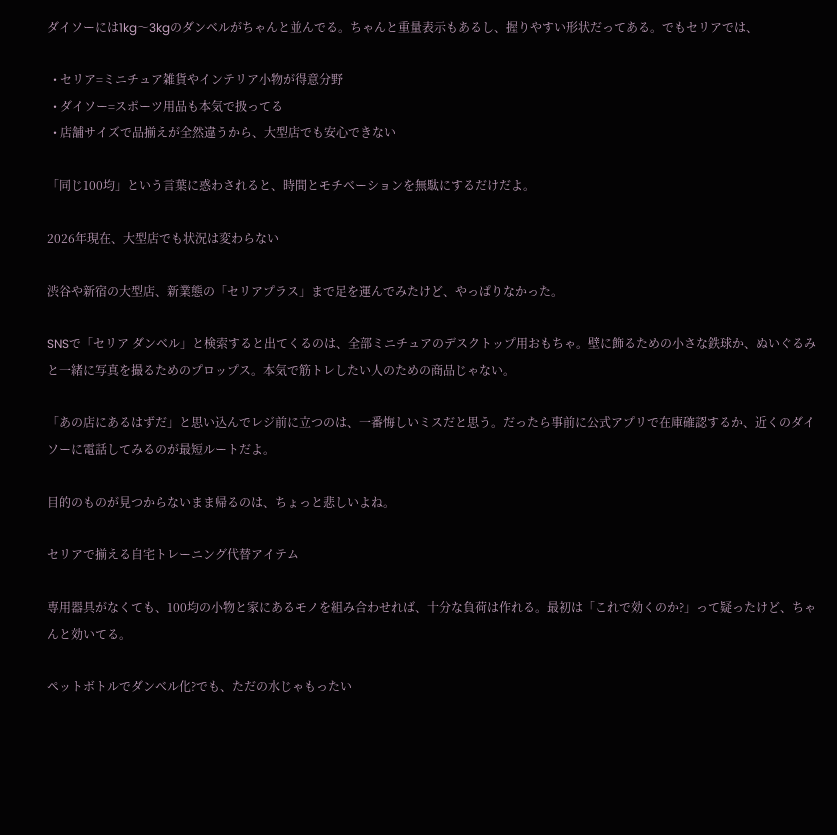ダイソーには1kg〜3kgのダンベルがちゃんと並んでる。ちゃんと重量表示もあるし、握りやすい形状だってある。でもセリアでは、

  • セリア=ミニチュア雑貨やインテリア小物が得意分野
  • ダイソー=スポーツ用品も本気で扱ってる
  • 店舗サイズで品揃えが全然違うから、大型店でも安心できない

「同じ100均」という言葉に惑わされると、時間とモチベーションを無駄にするだけだよ。

2026年現在、大型店でも状況は変わらない

渋谷や新宿の大型店、新業態の「セリアプラス」まで足を運んでみたけど、やっぱりなかった。

SNSで「セリア ダンベル」と検索すると出てくるのは、全部ミニチュアのデスクトップ用おもちゃ。壁に飾るための小さな鉄球か、ぬいぐるみと一緒に写真を撮るためのプロップス。本気で筋トレしたい人のための商品じゃない。

「あの店にあるはずだ」と思い込んでレジ前に立つのは、一番悔しいミスだと思う。だったら事前に公式アプリで在庫確認するか、近くのダイソーに電話してみるのが最短ルートだよ。

目的のものが見つからないまま帰るのは、ちょっと悲しいよね。

セリアで揃える自宅トレーニング代替アイテム

専用器具がなくても、100均の小物と家にあるモノを組み合わせれば、十分な負荷は作れる。最初は「これで効くのか?」って疑ったけど、ちゃんと効いてる。

ペットボトルでダンベル化?でも、ただの水じゃもったい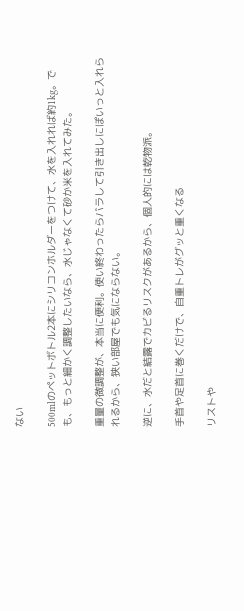ない

500mlのペットボトル2本にシリコンホルダーをつけて、水を入れれば約1kg。でも、もっと細かく調整したいなら、水じゃなくて砂か米を入れてみた。

重量の微調整が、本当に便利。使い終わったらバラして引き出しにぽいっと入れられるから、狭い部屋でも気にならない。

逆に、水だと結露でカビるリスクがあるから、個人的には乾物派。

手首や足首に巻くだけで、自重トレがグッと重くなる

リストや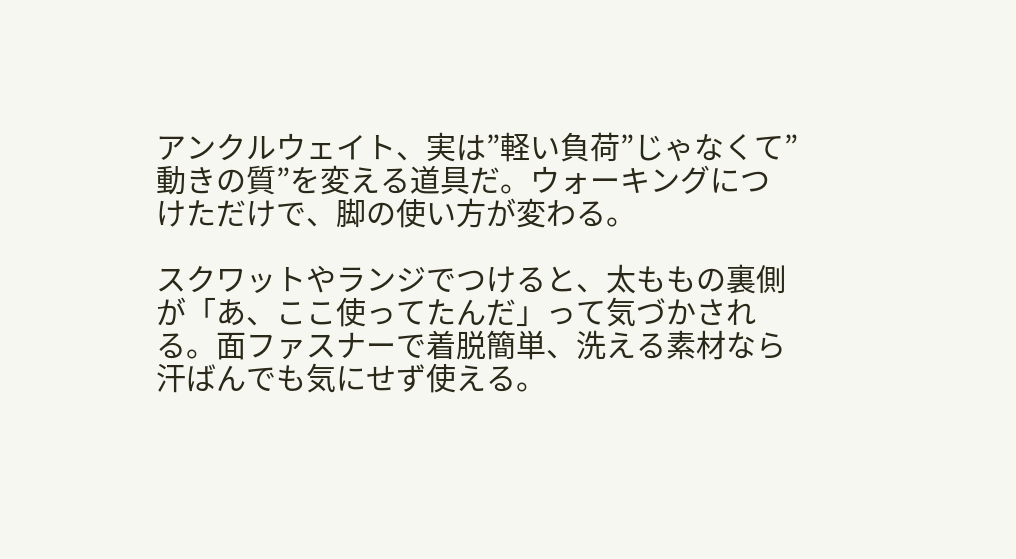アンクルウェイト、実は”軽い負荷”じゃなくて”動きの質”を変える道具だ。ウォーキングにつけただけで、脚の使い方が変わる。

スクワットやランジでつけると、太ももの裏側が「あ、ここ使ってたんだ」って気づかされる。面ファスナーで着脱簡単、洗える素材なら汗ばんでも気にせず使える。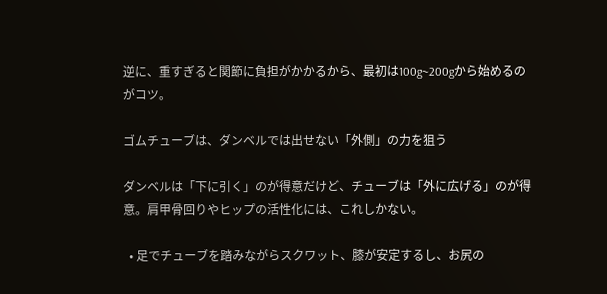逆に、重すぎると関節に負担がかかるから、最初は100g~200gから始めるのがコツ。

ゴムチューブは、ダンベルでは出せない「外側」の力を狙う

ダンベルは「下に引く」のが得意だけど、チューブは「外に広げる」のが得意。肩甲骨回りやヒップの活性化には、これしかない。

  • 足でチューブを踏みながらスクワット、膝が安定するし、お尻の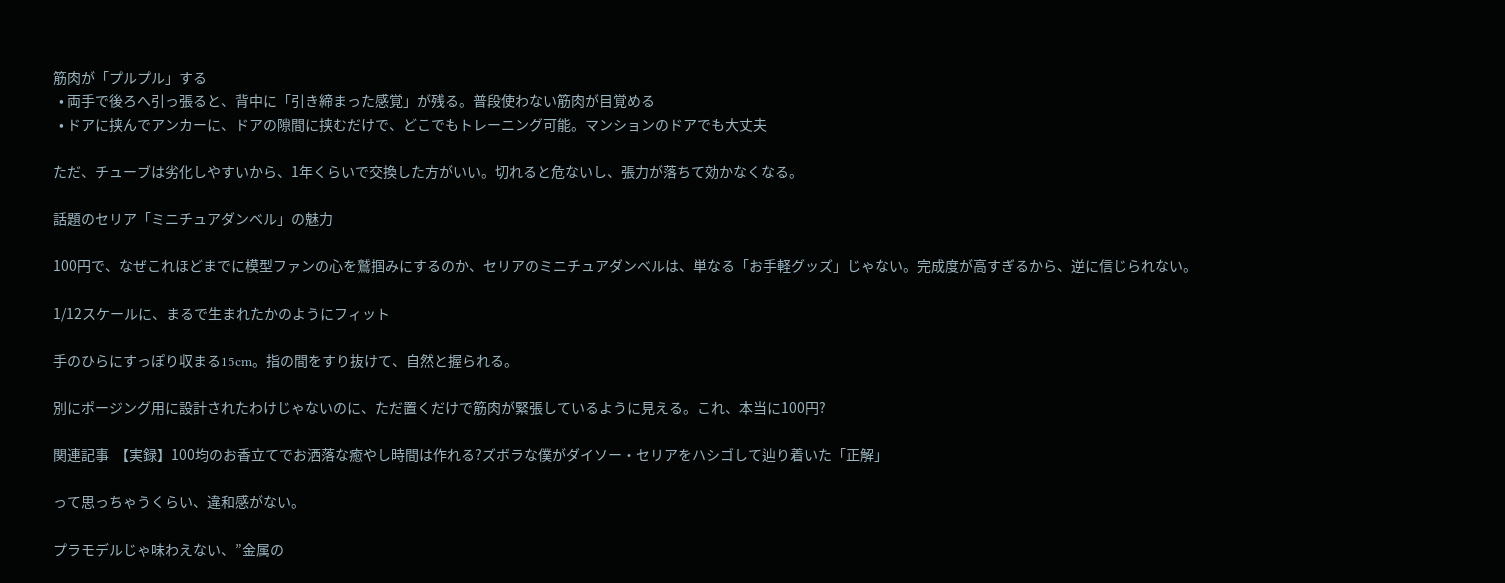筋肉が「プルプル」する
  • 両手で後ろへ引っ張ると、背中に「引き締まった感覚」が残る。普段使わない筋肉が目覚める
  • ドアに挟んでアンカーに、ドアの隙間に挟むだけで、どこでもトレーニング可能。マンションのドアでも大丈夫

ただ、チューブは劣化しやすいから、1年くらいで交換した方がいい。切れると危ないし、張力が落ちて効かなくなる。

話題のセリア「ミニチュアダンベル」の魅力

100円で、なぜこれほどまでに模型ファンの心を鷲掴みにするのか、セリアのミニチュアダンベルは、単なる「お手軽グッズ」じゃない。完成度が高すぎるから、逆に信じられない。

1/12スケールに、まるで生まれたかのようにフィット

手のひらにすっぽり収まる15cm。指の間をすり抜けて、自然と握られる。

別にポージング用に設計されたわけじゃないのに、ただ置くだけで筋肉が緊張しているように見える。これ、本当に100円?

関連記事  【実録】100均のお香立てでお洒落な癒やし時間は作れる?ズボラな僕がダイソー・セリアをハシゴして辿り着いた「正解」

って思っちゃうくらい、違和感がない。

プラモデルじゃ味わえない、”金属の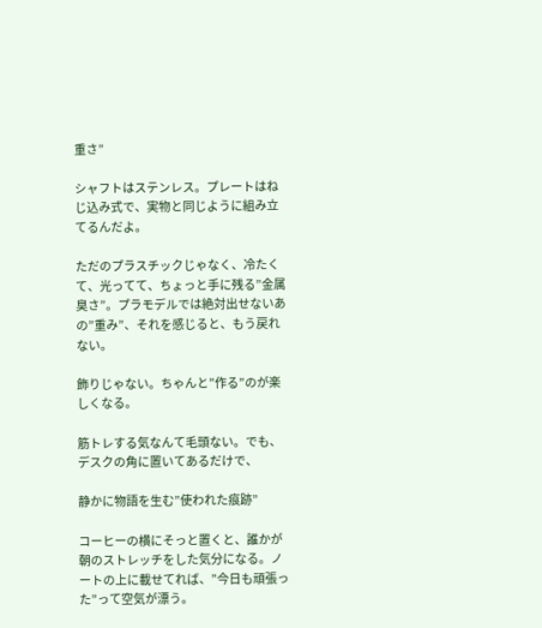重さ”

シャフトはステンレス。プレートはねじ込み式で、実物と同じように組み立てるんだよ。

ただのプラスチックじゃなく、冷たくて、光ってて、ちょっと手に残る”金属臭さ”。プラモデルでは絶対出せないあの”重み”、それを感じると、もう戻れない。

飾りじゃない。ちゃんと”作る”のが楽しくなる。

筋トレする気なんて毛頭ない。でも、デスクの角に置いてあるだけで、

静かに物語を生む”使われた痕跡”

コーヒーの横にそっと置くと、誰かが朝のストレッチをした気分になる。ノートの上に載せてれば、”今日も頑張った”って空気が漂う。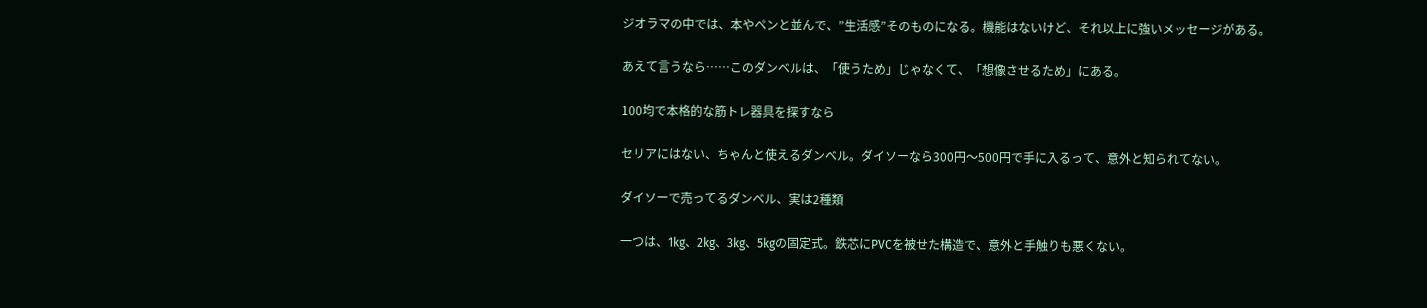ジオラマの中では、本やペンと並んで、”生活感”そのものになる。機能はないけど、それ以上に強いメッセージがある。

あえて言うなら……このダンベルは、「使うため」じゃなくて、「想像させるため」にある。

100均で本格的な筋トレ器具を探すなら

セリアにはない、ちゃんと使えるダンベル。ダイソーなら300円〜500円で手に入るって、意外と知られてない。

ダイソーで売ってるダンベル、実は2種類

一つは、1kg、2kg、3kg、5kgの固定式。鉄芯にPVCを被せた構造で、意外と手触りも悪くない。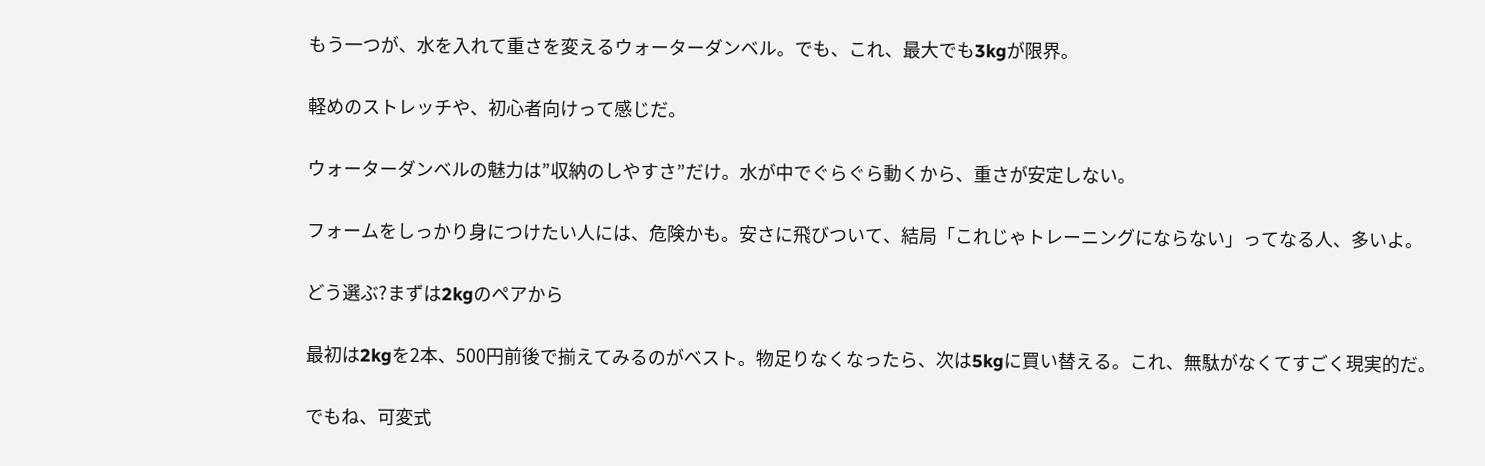もう一つが、水を入れて重さを変えるウォーターダンベル。でも、これ、最大でも3kgが限界。

軽めのストレッチや、初心者向けって感じだ。

ウォーターダンベルの魅力は”収納のしやすさ”だけ。水が中でぐらぐら動くから、重さが安定しない。

フォームをしっかり身につけたい人には、危険かも。安さに飛びついて、結局「これじゃトレーニングにならない」ってなる人、多いよ。

どう選ぶ?まずは2kgのペアから

最初は2kgを2本、500円前後で揃えてみるのがベスト。物足りなくなったら、次は5kgに買い替える。これ、無駄がなくてすごく現実的だ。

でもね、可変式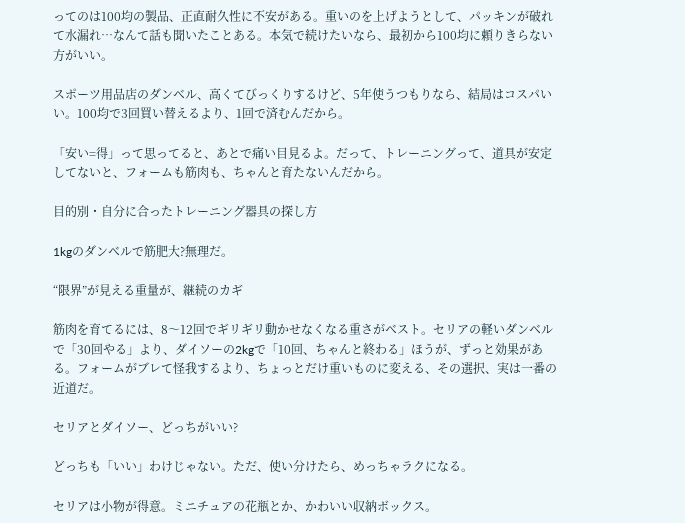ってのは100均の製品、正直耐久性に不安がある。重いのを上げようとして、パッキンが破れて水漏れ…なんて話も聞いたことある。本気で続けたいなら、最初から100均に頼りきらない方がいい。

スポーツ用品店のダンベル、高くてびっくりするけど、5年使うつもりなら、結局はコスパいい。100均で3回買い替えるより、1回で済むんだから。

「安い=得」って思ってると、あとで痛い目見るよ。だって、トレーニングって、道具が安定してないと、フォームも筋肉も、ちゃんと育たないんだから。

目的別・自分に合ったトレーニング器具の探し方

1kgのダンベルで筋肥大?無理だ。

“限界”が見える重量が、継続のカギ

筋肉を育てるには、8〜12回でギリギリ動かせなくなる重さがベスト。セリアの軽いダンベルで「30回やる」より、ダイソーの2kgで「10回、ちゃんと終わる」ほうが、ずっと効果がある。フォームがブレて怪我するより、ちょっとだけ重いものに変える、その選択、実は一番の近道だ。

セリアとダイソー、どっちがいい?

どっちも「いい」わけじゃない。ただ、使い分けたら、めっちゃラクになる。

セリアは小物が得意。ミニチュアの花瓶とか、かわいい収納ボックス。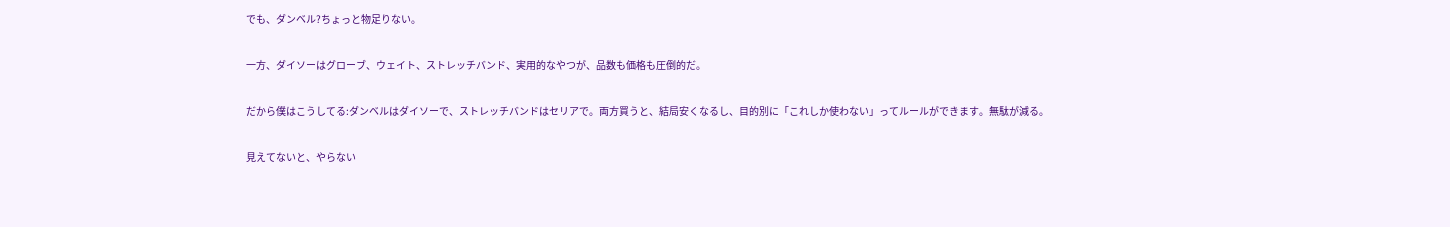でも、ダンベル?ちょっと物足りない。

一方、ダイソーはグローブ、ウェイト、ストレッチバンド、実用的なやつが、品数も価格も圧倒的だ。

だから僕はこうしてる:ダンベルはダイソーで、ストレッチバンドはセリアで。両方買うと、結局安くなるし、目的別に「これしか使わない」ってルールができます。無駄が減る。

見えてないと、やらない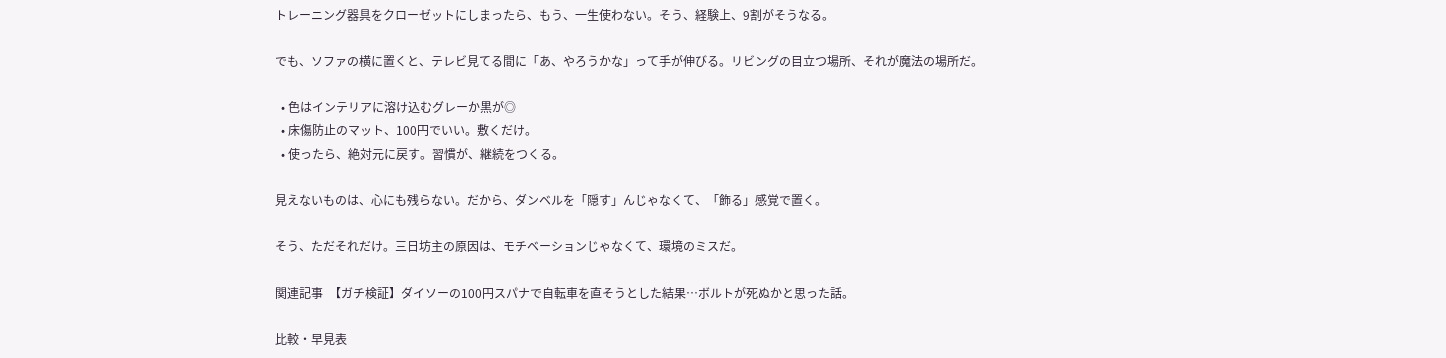トレーニング器具をクローゼットにしまったら、もう、一生使わない。そう、経験上、9割がそうなる。

でも、ソファの横に置くと、テレビ見てる間に「あ、やろうかな」って手が伸びる。リビングの目立つ場所、それが魔法の場所だ。

  • 色はインテリアに溶け込むグレーか黒が◎
  • 床傷防止のマット、100円でいい。敷くだけ。
  • 使ったら、絶対元に戻す。習慣が、継続をつくる。

見えないものは、心にも残らない。だから、ダンベルを「隠す」んじゃなくて、「飾る」感覚で置く。

そう、ただそれだけ。三日坊主の原因は、モチベーションじゃなくて、環境のミスだ。

関連記事  【ガチ検証】ダイソーの100円スパナで自転車を直そうとした結果…ボルトが死ぬかと思った話。

比較・早見表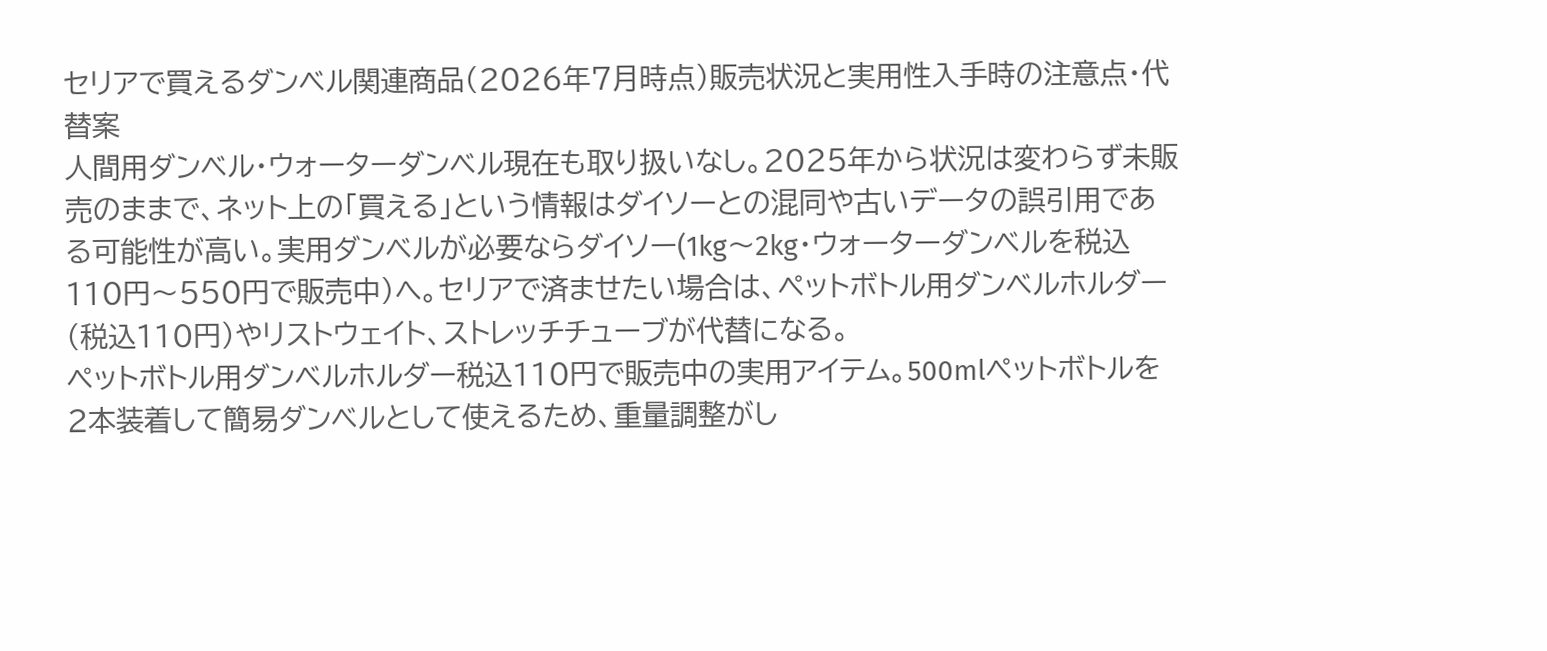セリアで買えるダンベル関連商品(2026年7月時点)販売状況と実用性入手時の注意点・代替案
人間用ダンベル・ウォーターダンベル現在も取り扱いなし。2025年から状況は変わらず未販売のままで、ネット上の「買える」という情報はダイソーとの混同や古いデータの誤引用である可能性が高い。実用ダンベルが必要ならダイソー(1kg〜2kg・ウォーターダンベルを税込110円〜550円で販売中)へ。セリアで済ませたい場合は、ペットボトル用ダンベルホルダー(税込110円)やリストウェイト、ストレッチチューブが代替になる。
ペットボトル用ダンベルホルダー税込110円で販売中の実用アイテム。500mlペットボトルを2本装着して簡易ダンベルとして使えるため、重量調整がし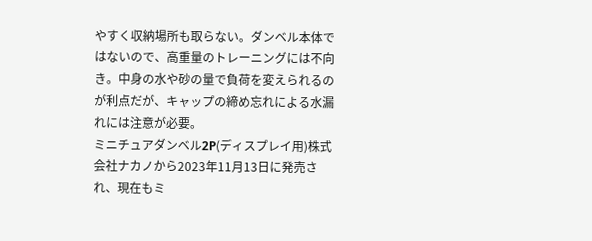やすく収納場所も取らない。ダンベル本体ではないので、高重量のトレーニングには不向き。中身の水や砂の量で負荷を変えられるのが利点だが、キャップの締め忘れによる水漏れには注意が必要。
ミニチュアダンベル2P(ディスプレイ用)株式会社ナカノから2023年11月13日に発売され、現在もミ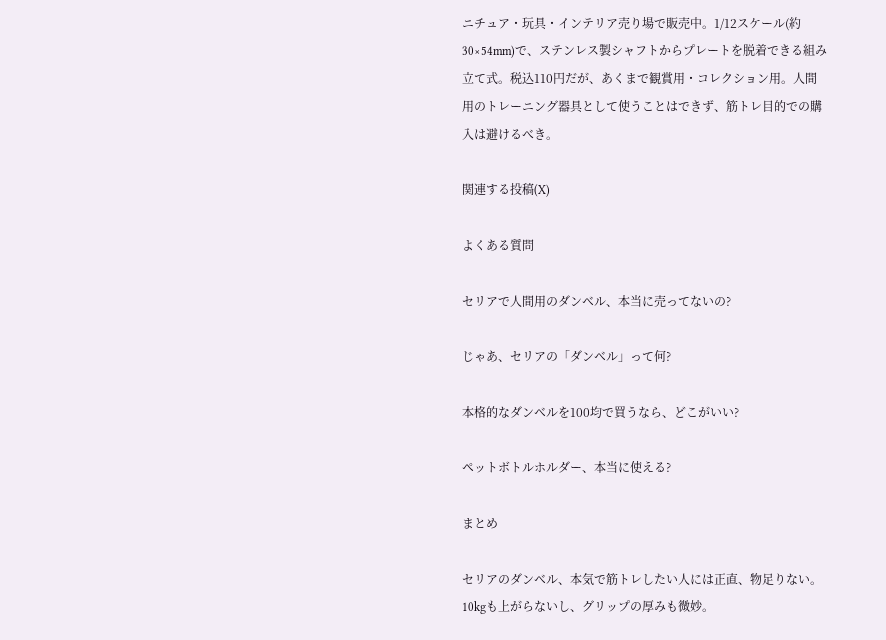ニチュア・玩具・インテリア売り場で販売中。1/12スケール(約30×54mm)で、ステンレス製シャフトからプレートを脱着できる組み立て式。税込110円だが、あくまで観賞用・コレクション用。人間用のトレーニング器具として使うことはできず、筋トレ目的での購入は避けるべき。

関連する投稿(X)

よくある質問

セリアで人間用のダンベル、本当に売ってないの?

じゃあ、セリアの「ダンベル」って何?

本格的なダンベルを100均で買うなら、どこがいい?

ペットボトルホルダー、本当に使える?

まとめ

セリアのダンベル、本気で筋トレしたい人には正直、物足りない。10kgも上がらないし、グリップの厚みも微妙。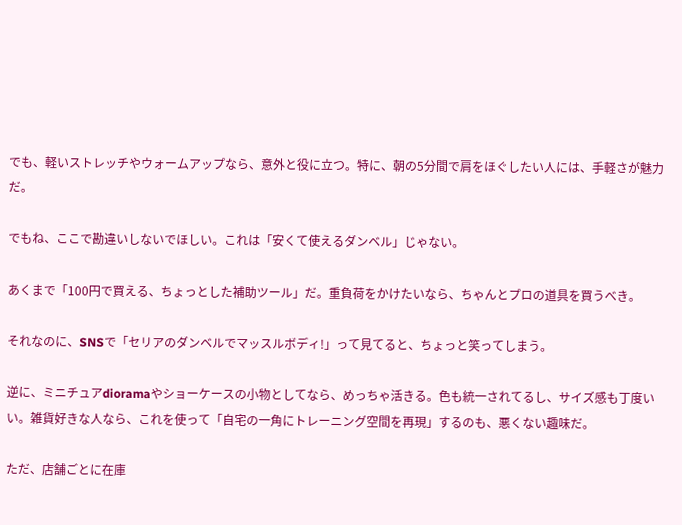でも、軽いストレッチやウォームアップなら、意外と役に立つ。特に、朝の5分間で肩をほぐしたい人には、手軽さが魅力だ。

でもね、ここで勘違いしないでほしい。これは「安くて使えるダンベル」じゃない。

あくまで「100円で買える、ちょっとした補助ツール」だ。重負荷をかけたいなら、ちゃんとプロの道具を買うべき。

それなのに、SNSで「セリアのダンベルでマッスルボディ!」って見てると、ちょっと笑ってしまう。

逆に、ミニチュアdioramaやショーケースの小物としてなら、めっちゃ活きる。色も統一されてるし、サイズ感も丁度いい。雑貨好きな人なら、これを使って「自宅の一角にトレーニング空間を再現」するのも、悪くない趣味だ。

ただ、店舗ごとに在庫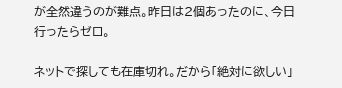が全然違うのが難点。昨日は2個あったのに、今日行ったらゼロ。

ネットで探しても在庫切れ。だから「絶対に欲しい」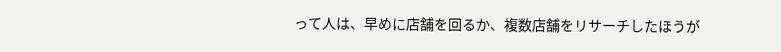って人は、早めに店舗を回るか、複数店舗をリサーチしたほうが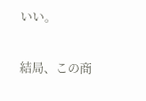いい。

結局、この商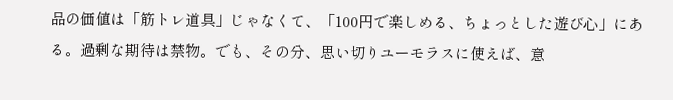品の価値は「筋トレ道具」じゃなくて、「100円で楽しめる、ちょっとした遊び心」にある。過剰な期待は禁物。でも、その分、思い切りユーモラスに使えば、意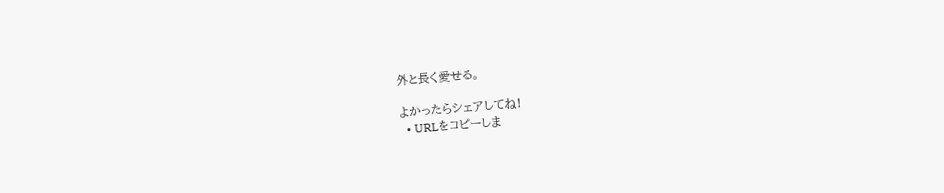外と長く愛せる。

よかったらシェアしてね!
  • URLをコピーしま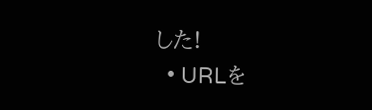した!
  • URLを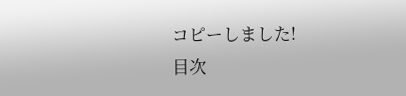コピーしました!
目次